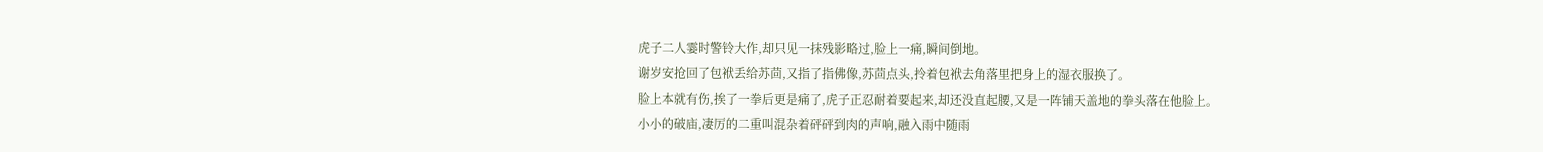虎子二人霎时警铃大作,却只见一抹残影略过,脸上一痛,瞬间倒地。
谢岁安抢回了包袱丢给苏茴,又指了指佛像,苏茴点头,拎着包袱去角落里把身上的湿衣服换了。
脸上本就有伤,挨了一拳后更是痛了,虎子正忍耐着要起来,却还没直起腰,又是一阵铺天盖地的拳头落在他脸上。
小小的破庙,凄厉的二重叫混杂着砰砰到肉的声响,融入雨中随雨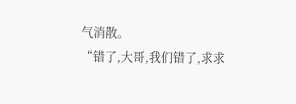气消散。
“错了,大哥,我们错了,求求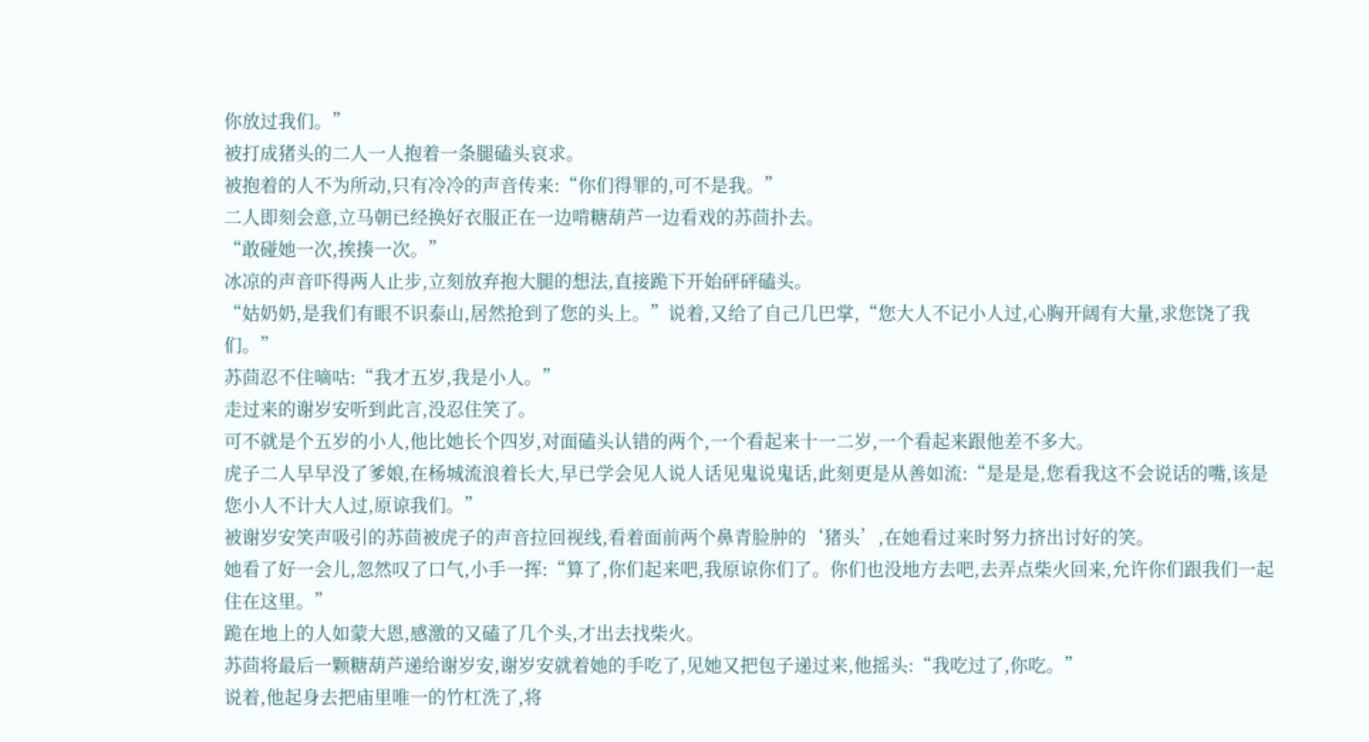你放过我们。”
被打成猪头的二人一人抱着一条腿磕头哀求。
被抱着的人不为所动,只有冷冷的声音传来:“你们得罪的,可不是我。”
二人即刻会意,立马朝已经换好衣服正在一边啃糖葫芦一边看戏的苏茴扑去。
“敢碰她一次,挨揍一次。”
冰凉的声音吓得两人止步,立刻放弃抱大腿的想法,直接跪下开始砰砰磕头。
“姑奶奶,是我们有眼不识泰山,居然抢到了您的头上。”说着,又给了自己几巴掌,“您大人不记小人过,心胸开阔有大量,求您饶了我们。”
苏茴忍不住嘀咕:“我才五岁,我是小人。”
走过来的谢岁安听到此言,没忍住笑了。
可不就是个五岁的小人,他比她长个四岁,对面磕头认错的两个,一个看起来十一二岁,一个看起来跟他差不多大。
虎子二人早早没了爹娘,在杨城流浪着长大,早已学会见人说人话见鬼说鬼话,此刻更是从善如流:“是是是,您看我这不会说话的嘴,该是您小人不计大人过,原谅我们。”
被谢岁安笑声吸引的苏茴被虎子的声音拉回视线,看着面前两个鼻青脸肿的‘猪头’,在她看过来时努力挤出讨好的笑。
她看了好一会儿,忽然叹了口气,小手一挥:“算了,你们起来吧,我原谅你们了。你们也没地方去吧,去弄点柴火回来,允许你们跟我们一起住在这里。”
跪在地上的人如蒙大恩,感激的又磕了几个头,才出去找柴火。
苏茴将最后一颗糖葫芦递给谢岁安,谢岁安就着她的手吃了,见她又把包子递过来,他摇头:“我吃过了,你吃。”
说着,他起身去把庙里唯一的竹杠洗了,将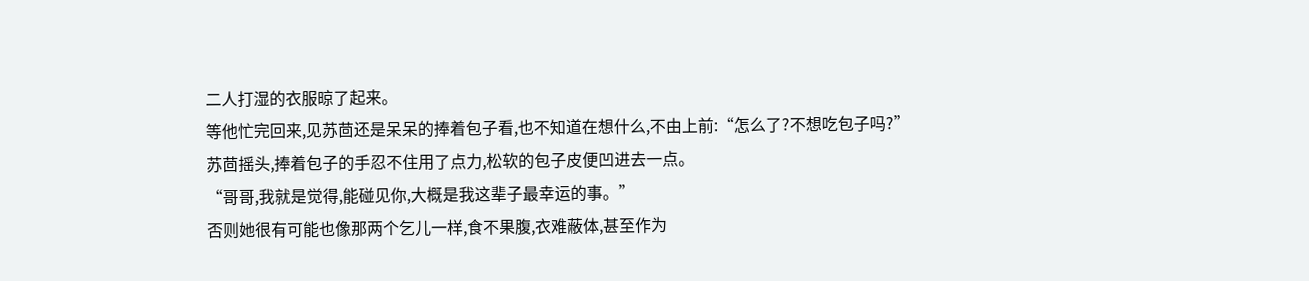二人打湿的衣服晾了起来。
等他忙完回来,见苏茴还是呆呆的捧着包子看,也不知道在想什么,不由上前:“怎么了?不想吃包子吗?”
苏茴摇头,捧着包子的手忍不住用了点力,松软的包子皮便凹进去一点。
“哥哥,我就是觉得,能碰见你,大概是我这辈子最幸运的事。”
否则她很有可能也像那两个乞儿一样,食不果腹,衣难蔽体,甚至作为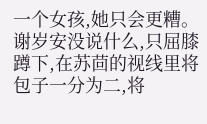一个女孩,她只会更糟。
谢岁安没说什么,只屈膝蹲下,在苏茴的视线里将包子一分为二,将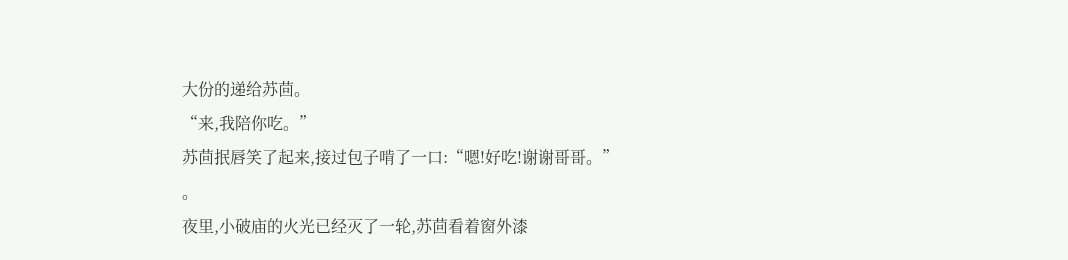大份的递给苏茴。
“来,我陪你吃。”
苏茴抿唇笑了起来,接过包子啃了一口:“嗯!好吃!谢谢哥哥。”
。
夜里,小破庙的火光已经灭了一轮,苏茴看着窗外漆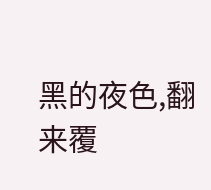黑的夜色,翻来覆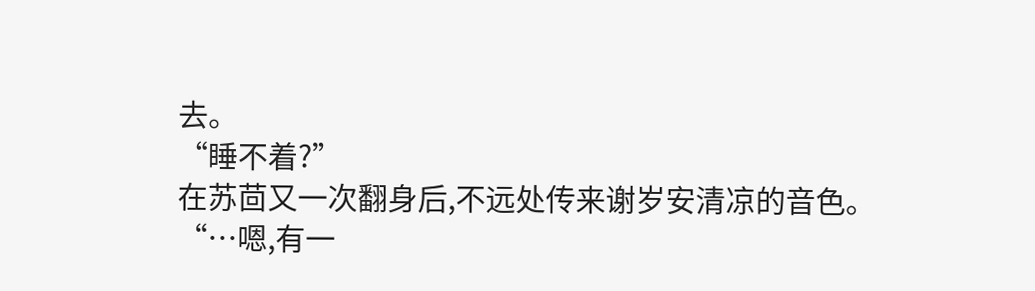去。
“睡不着?”
在苏茴又一次翻身后,不远处传来谢岁安清凉的音色。
“…嗯,有一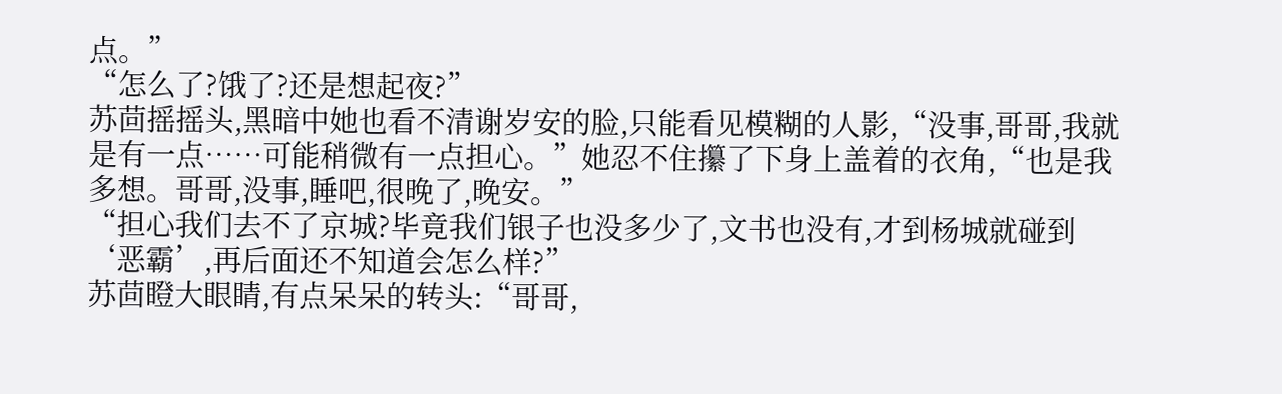点。”
“怎么了?饿了?还是想起夜?”
苏茴摇摇头,黑暗中她也看不清谢岁安的脸,只能看见模糊的人影,“没事,哥哥,我就是有一点……可能稍微有一点担心。”她忍不住攥了下身上盖着的衣角,“也是我多想。哥哥,没事,睡吧,很晚了,晚安。”
“担心我们去不了京城?毕竟我们银子也没多少了,文书也没有,才到杨城就碰到‘恶霸’,再后面还不知道会怎么样?”
苏茴瞪大眼睛,有点呆呆的转头:“哥哥,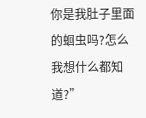你是我肚子里面的蛔虫吗?怎么我想什么都知道?”